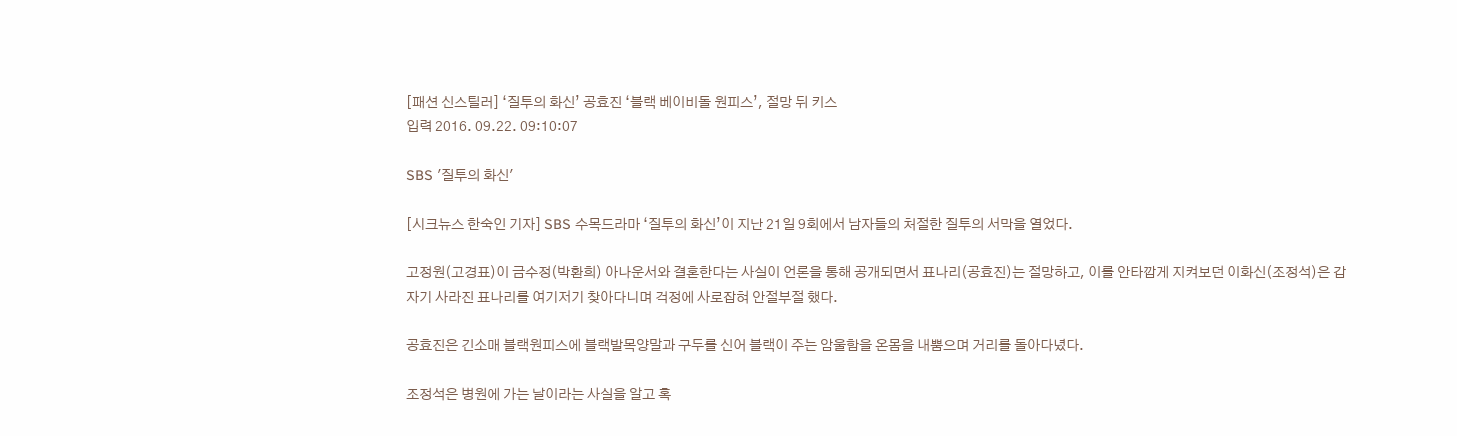[패션 신스틸러] ‘질투의 화신’ 공효진 ‘블랙 베이비돌 원피스’, 절망 뒤 키스
입력 2016. 09.22. 09:10:07

SBS '질투의 화신'

[시크뉴스 한숙인 기자] SBS 수목드라마 ‘질투의 화신’이 지난 21일 9회에서 남자들의 처절한 질투의 서막을 열었다.

고정원(고경표)이 금수정(박환희) 아나운서와 결혼한다는 사실이 언론을 통해 공개되면서 표나리(공효진)는 절망하고, 이를 안타깝게 지켜보던 이화신(조정석)은 갑자기 사라진 표나리를 여기저기 찾아다니며 걱정에 사로잡혀 안절부절 했다.

공효진은 긴소매 블랙원피스에 블랙발목양말과 구두를 신어 블랙이 주는 암울함을 온몸을 내뿜으며 거리를 돌아다녔다.

조정석은 병원에 가는 날이라는 사실을 알고 혹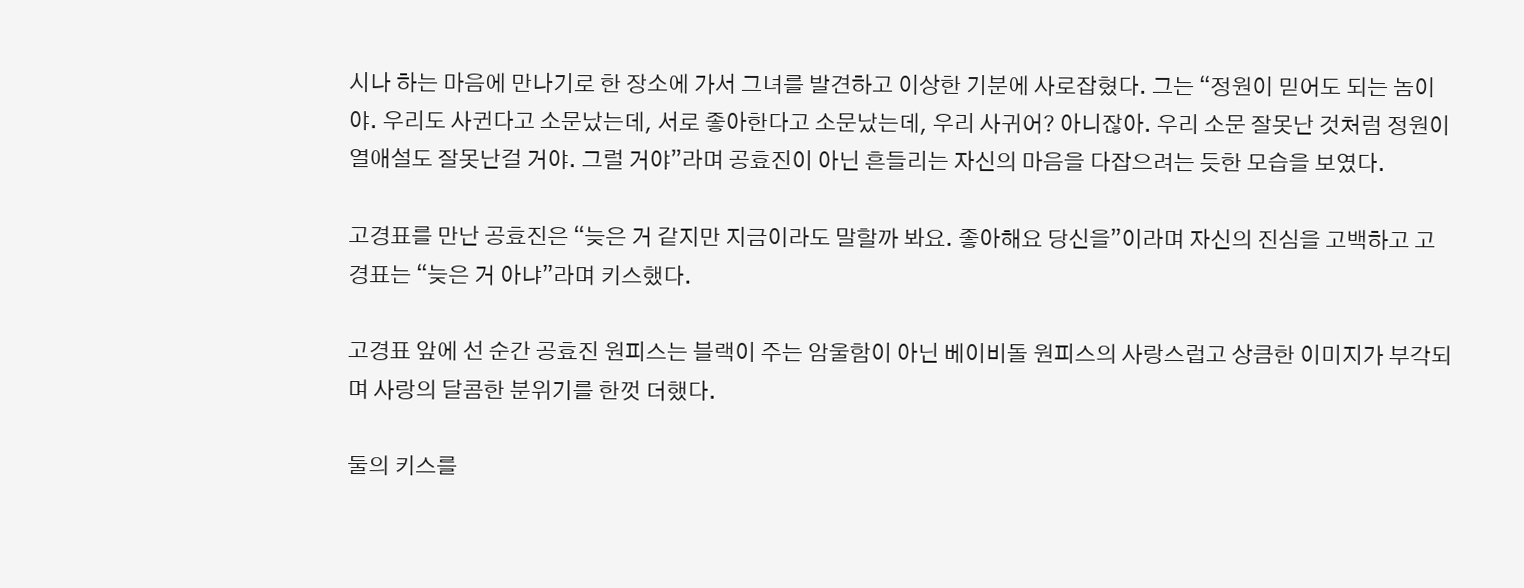시나 하는 마음에 만나기로 한 장소에 가서 그녀를 발견하고 이상한 기분에 사로잡혔다. 그는 “정원이 믿어도 되는 놈이야. 우리도 사귄다고 소문났는데, 서로 좋아한다고 소문났는데, 우리 사귀어? 아니잖아. 우리 소문 잘못난 것처럼 정원이 열애설도 잘못난걸 거야. 그럴 거야”라며 공효진이 아닌 흔들리는 자신의 마음을 다잡으려는 듯한 모습을 보였다.

고경표를 만난 공효진은 “늦은 거 같지만 지금이라도 말할까 봐요. 좋아해요 당신을”이라며 자신의 진심을 고백하고 고경표는 “늦은 거 아냐”라며 키스했다.

고경표 앞에 선 순간 공효진 원피스는 블랙이 주는 암울함이 아닌 베이비돌 원피스의 사랑스럽고 상큼한 이미지가 부각되며 사랑의 달콤한 분위기를 한껏 더했다.

둘의 키스를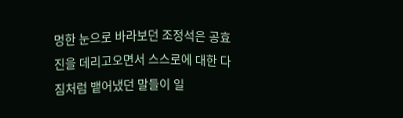멍한 눈으로 바라보던 조정석은 공효진을 데리고오면서 스스로에 대한 다짐처럼 뱉어냈던 말들이 일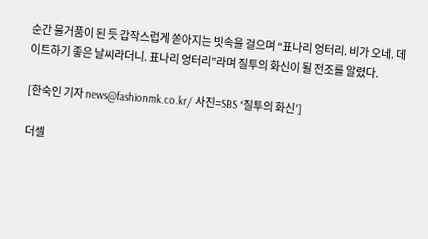순간 물거품이 된 듯 갑작스럽게 쏟아지는 빗속을 걸으며 “표나리 엉터리. 비가 오네. 데이트하기 좋은 날씨라더니. 표나리 엉터리”라며 질투의 화신이 될 전조를 알렸다.

[한숙인 기자 news@fashionmk.co.kr/ 사진=SBS ‘질투의 화신’]

더셀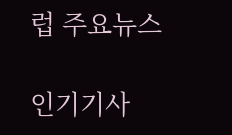럽 주요뉴스

인기기사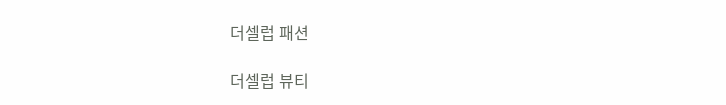더셀럽 패션

더셀럽 뷰티